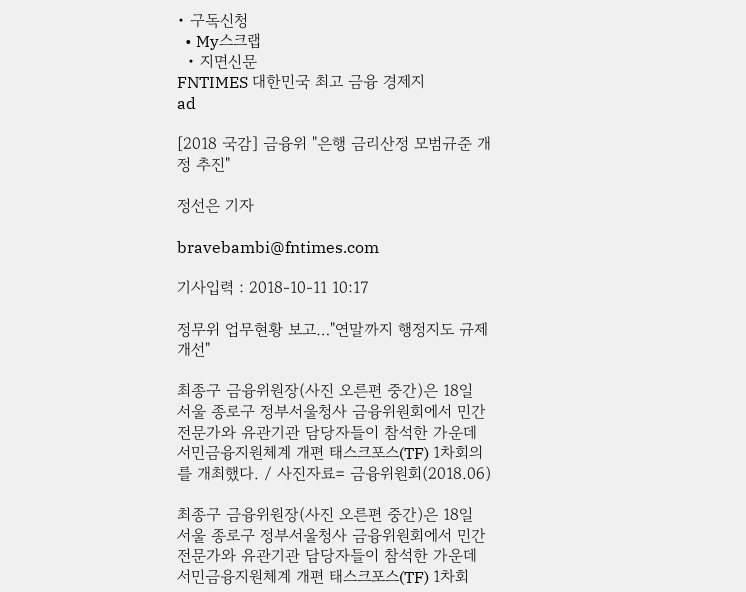• 구독신청
  • My스크랩
  • 지면신문
FNTIMES 대한민국 최고 금융 경제지
ad

[2018 국감] 금융위 "은행 금리산정 모범규준 개정 추진"

정선은 기자

bravebambi@fntimes.com

기사입력 : 2018-10-11 10:17

정무위 업무현황 보고…"연말까지 행정지도 규제 개선"

최종구 금융위원장(사진 오른편 중간)은 18일 서울 종로구 정부서울청사 금융위원회에서 민간전문가와 유관기관 담당자들이 참석한 가운데 서민금융지원체계 개편 태스크포스(TF) 1차회의를 개최했다. / 사진자료= 금융위원회(2018.06)

최종구 금융위원장(사진 오른편 중간)은 18일 서울 종로구 정부서울청사 금융위원회에서 민간전문가와 유관기관 담당자들이 참석한 가운데 서민금융지원체계 개편 태스크포스(TF) 1차회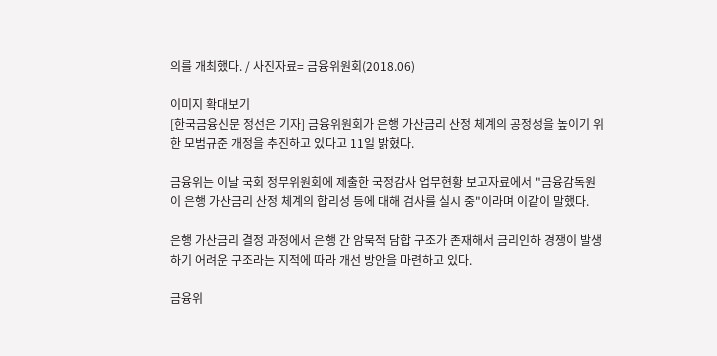의를 개최했다. / 사진자료= 금융위원회(2018.06)

이미지 확대보기
[한국금융신문 정선은 기자] 금융위원회가 은행 가산금리 산정 체계의 공정성을 높이기 위한 모범규준 개정을 추진하고 있다고 11일 밝혔다.

금융위는 이날 국회 정무위원회에 제출한 국정감사 업무현황 보고자료에서 "금융감독원이 은행 가산금리 산정 체계의 합리성 등에 대해 검사를 실시 중"이라며 이같이 말했다.

은행 가산금리 결정 과정에서 은행 간 암묵적 담합 구조가 존재해서 금리인하 경쟁이 발생하기 어려운 구조라는 지적에 따라 개선 방안을 마련하고 있다.

금융위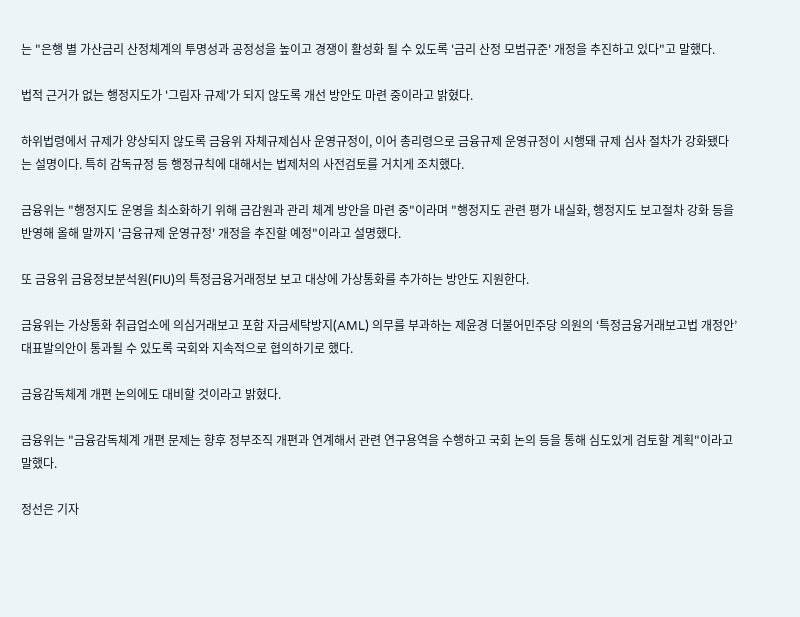는 "은행 별 가산금리 산정체계의 투명성과 공정성을 높이고 경쟁이 활성화 될 수 있도록 '금리 산정 모범규준' 개정을 추진하고 있다"고 말했다.

법적 근거가 없는 행정지도가 '그림자 규제'가 되지 않도록 개선 방안도 마련 중이라고 밝혔다.

하위법령에서 규제가 양상되지 않도록 금융위 자체규제심사 운영규정이, 이어 총리령으로 금융규제 운영규정이 시행돼 규제 심사 절차가 강화됐다는 설명이다. 특히 감독규정 등 행정규칙에 대해서는 법제처의 사전검토를 거치게 조치했다.

금융위는 "행정지도 운영을 최소화하기 위해 금감원과 관리 체계 방안을 마련 중"이라며 "행정지도 관련 평가 내실화, 행정지도 보고절차 강화 등을 반영해 올해 말까지 '금융규제 운영규정' 개정을 추진할 예정"이라고 설명했다.

또 금융위 금융정보분석원(FIU)의 특정금융거래정보 보고 대상에 가상통화를 추가하는 방안도 지원한다.

금융위는 가상통화 취급업소에 의심거래보고 포함 자금세탁방지(AML) 의무를 부과하는 제윤경 더불어민주당 의원의 ‘특정금융거래보고법 개정안’ 대표발의안이 통과될 수 있도록 국회와 지속적으로 협의하기로 했다.

금융감독체계 개편 논의에도 대비할 것이라고 밝혔다.

금융위는 "금융감독체계 개편 문제는 향후 정부조직 개편과 연계해서 관련 연구용역을 수행하고 국회 논의 등을 통해 심도있게 검토할 계획"이라고 말했다.

정선은 기자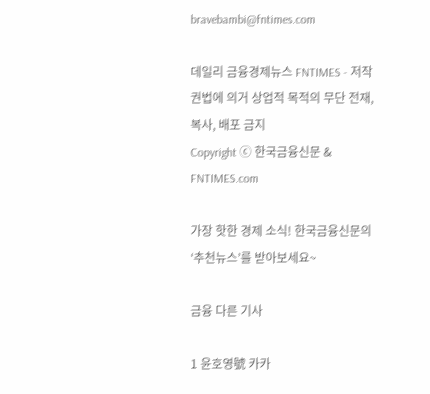bravebambi@fntimes.com

데일리 금융경제뉴스 FNTIMES - 저작권법에 의거 상업적 목적의 무단 전재, 복사, 배포 금지
Copyright ⓒ 한국금융신문 & FNTIMES.com

가장 핫한 경제 소식! 한국금융신문의 ‘추천뉴스’를 받아보세요~

금융 다른 기사

1 윤호영號 카카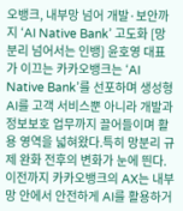오뱅크, 내부망 넘어 개발·보안까지 ‘AI Native Bank’ 고도화 [망분리 넘어서는 인뱅] 윤호영 대표가 이끄는 카카오뱅크는 ‘AI Native Bank’를 선포하며 생성형 AI를 고객 서비스뿐 아니라 개발과 정보보호 업무까지 끌어들이며 활용 영역을 넓혀왔다.특히 망분리 규제 완화 전후의 변화가 눈에 띈다. 이전까지 카카오뱅크의 AX는 내부망 안에서 안전하게 AI를 활용하거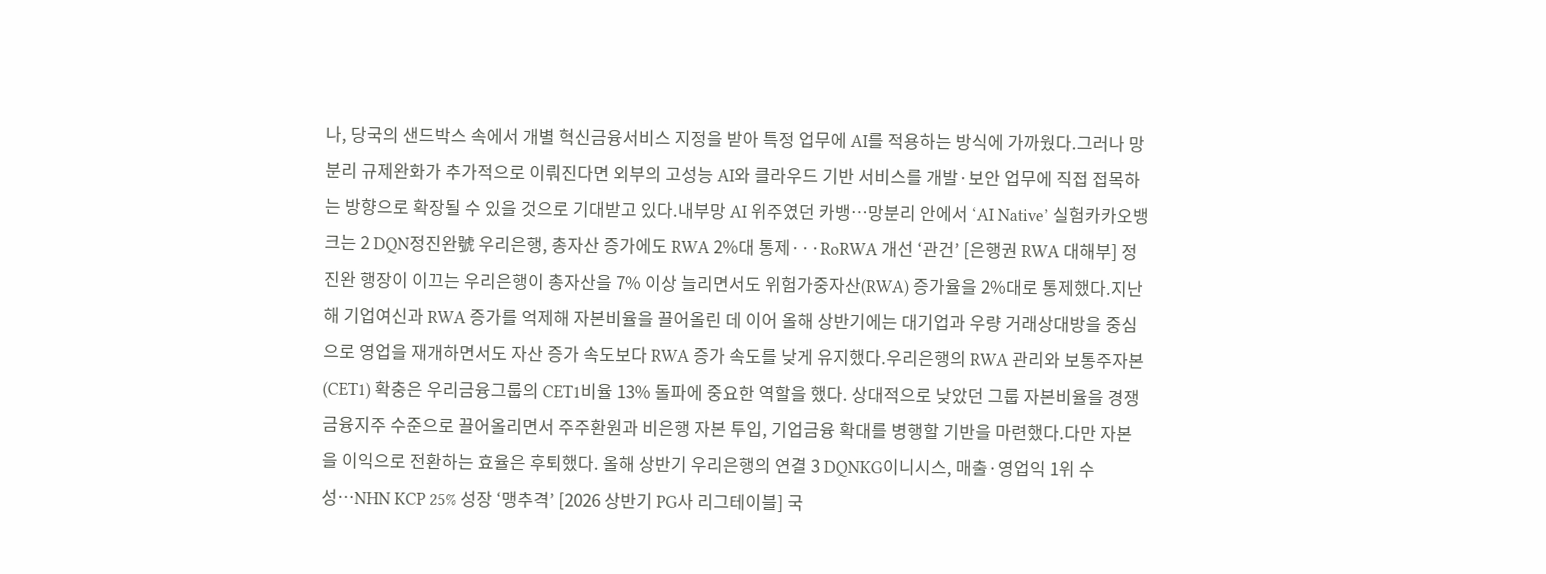나, 당국의 샌드박스 속에서 개별 혁신금융서비스 지정을 받아 특정 업무에 AI를 적용하는 방식에 가까웠다.그러나 망분리 규제완화가 추가적으로 이뤄진다면 외부의 고성능 AI와 클라우드 기반 서비스를 개발·보안 업무에 직접 접목하는 방향으로 확장될 수 있을 것으로 기대받고 있다.내부망 AI 위주였던 카뱅…망분리 안에서 ‘AI Native’ 실험카카오뱅크는 2 DQN정진완號 우리은행, 총자산 증가에도 RWA 2%대 통제···RoRWA 개선 ‘관건’ [은행권 RWA 대해부] 정진완 행장이 이끄는 우리은행이 총자산을 7% 이상 늘리면서도 위험가중자산(RWA) 증가율을 2%대로 통제했다.지난해 기업여신과 RWA 증가를 억제해 자본비율을 끌어올린 데 이어 올해 상반기에는 대기업과 우량 거래상대방을 중심으로 영업을 재개하면서도 자산 증가 속도보다 RWA 증가 속도를 낮게 유지했다.우리은행의 RWA 관리와 보통주자본(CET1) 확충은 우리금융그룹의 CET1비율 13% 돌파에 중요한 역할을 했다. 상대적으로 낮았던 그룹 자본비율을 경쟁 금융지주 수준으로 끌어올리면서 주주환원과 비은행 자본 투입, 기업금융 확대를 병행할 기반을 마련했다.다만 자본을 이익으로 전환하는 효율은 후퇴했다. 올해 상반기 우리은행의 연결 3 DQNKG이니시스, 매출·영업익 1위 수성…NHN KCP 25% 성장 ‘맹추격’ [2026 상반기 PG사 리그테이블] 국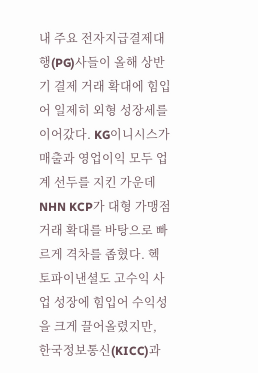내 주요 전자지급결제대행(PG)사들이 올해 상반기 결제 거래 확대에 힘입어 일제히 외형 성장세를 이어갔다. KG이니시스가 매출과 영업이익 모두 업계 선두를 지킨 가운데 NHN KCP가 대형 가맹점 거래 확대를 바탕으로 빠르게 격차를 좁혔다. 헥토파이낸셜도 고수익 사업 성장에 힘입어 수익성을 크게 끌어올렸지만, 한국정보통신(KICC)과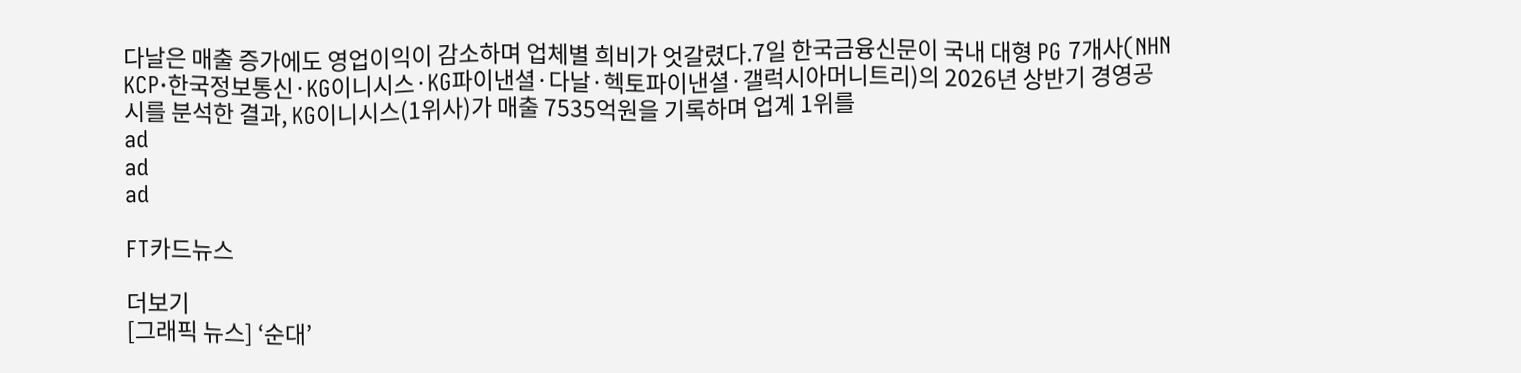다날은 매출 증가에도 영업이익이 감소하며 업체별 희비가 엇갈렸다.7일 한국금융신문이 국내 대형 PG 7개사(NHN KCP·한국정보통신·KG이니시스·KG파이낸셜·다날·헥토파이낸셜·갤럭시아머니트리)의 2026년 상반기 경영공시를 분석한 결과, KG이니시스(1위사)가 매출 7535억원을 기록하며 업계 1위를
ad
ad
ad

FT카드뉴스

더보기
[그래픽 뉴스] ‘순대’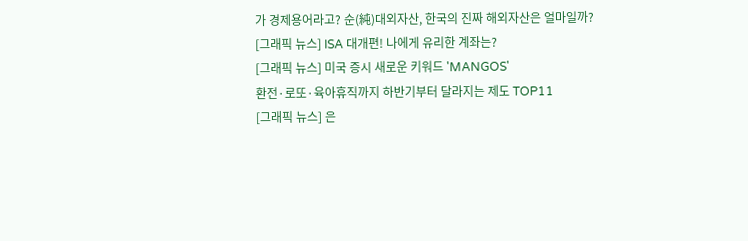가 경제용어라고? 순(純)대외자산, 한국의 진짜 해외자산은 얼마일까?
[그래픽 뉴스] ISA 대개편! 나에게 유리한 계좌는?
[그래픽 뉴스] 미국 증시 새로운 키워드 'MANGOS'
환전·로또·육아휴직까지 하반기부터 달라지는 제도 TOP11
[그래픽 뉴스] 은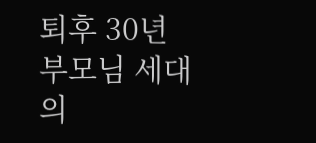퇴후 30년 부모님 세대의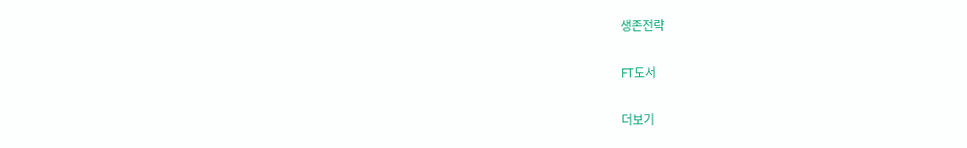생존전략

FT도서

더보기